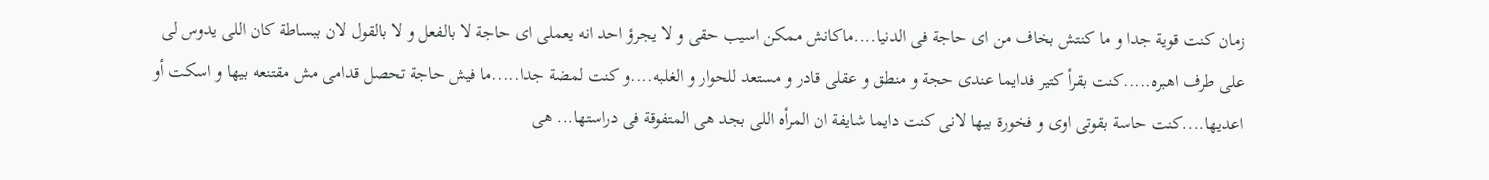زمان كنت قوية جدا و ما كنتش بخاف من اى حاجة فى الدنيا....ماكانش ممكن اسيب حقى و لا يجرؤ احد انه يعملى اى حاجة لا بالفعل و لا بالقول لان ببساطة كان اللى يدوس لى على طرف اهبره.....كنت بقرأ كتير فدايما عندى حجة و منطق و عقلى قادر و مستعد للحوار و الغلبه....و كنت لمضة جدا.....ما فيش حاجة تحصل قدامى مش مقتنعه بيها و اسكت أو اعديها....كنت حاسة بقوتى اوى و فخورة بيها لانى كنت دايما شايفة ان المرأه اللى بجد هى المتفوقة فى دراستها... هى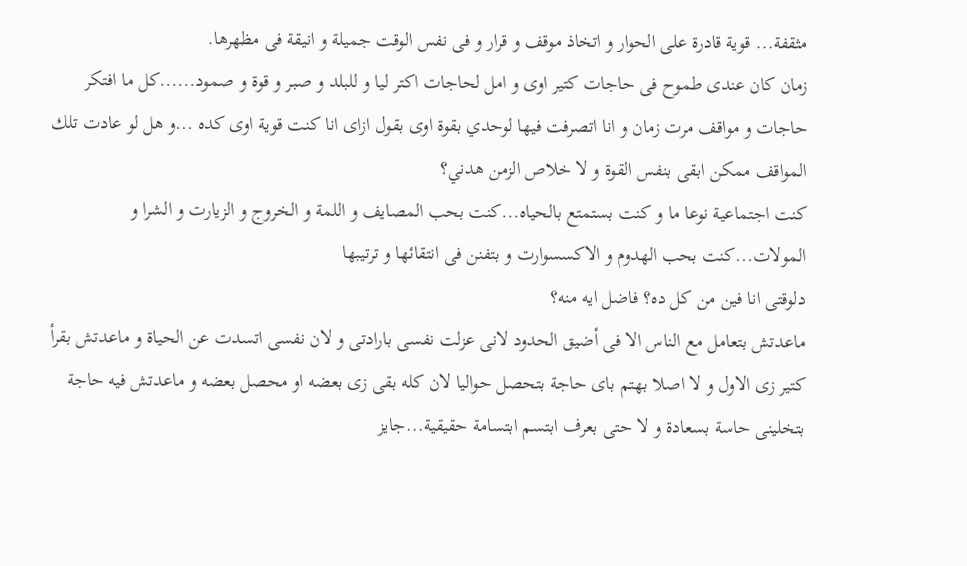مثقفة... قوية قادرة على الحوار و اتخاذ موقف و قرار و فى نفس الوقت جميلة و انيقة فى مظهرها.
زمان كان عندى طموح فى حاجات كتير اوى و امل لحاجات اكتر ليا و للبلد و صبر و قوة و صمود......كل ما افتكر حاجات و مواقف مرت زمان و انا اتصرفت فيها لوحدي بقوة اوى بقول ازاى انا كنت قوية اوى كده ...و هل لو عادت تلك المواقف ممكن ابقى بنفس القوة و لا خلاص الزمن هدني؟
كنت اجتماعية نوعا ما و كنت بستمتع بالحياه...كنت بحب المصايف و اللمة و الخروج و الزيارت و الشرا و المولات...كنت بحب الهدوم و الاكسسوارت و بتفنن فى انتقائها و ترتيبها
دلوقتى انا فين من كل ده؟ فاضل ايه منه؟
ماعدتش بتعامل مع الناس الا فى أضيق الحدود لانى عزلت نفسى بارادتى و لان نفسى اتسدت عن الحياة و ماعدتش بقرأ كتير زى الاول و لا اصلا بهتم باى حاجة بتحصل حواليا لان كله بقى زى بعضه او محصل بعضه و ماعدتش فيه حاجة بتخلينى حاسة بسعادة و لا حتى بعرف ابتسم ابتسامة حقيقية...جايز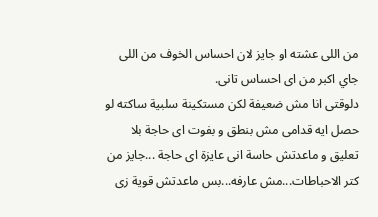من اللى عشته او جايز لان احساس الخوف من اللى جاي اكبر من اى احساس تانى.
دلوقتى انا مش ضعيفة لكن مستكينة سلبية ساكته لو حصل ايه قدامى مش بنطق و بفوت اى حاجة بلا تعليق و ماعدتش حاسة انى عايزة اى حاجة ...جايز من كتر الاحباطات...مش عارفه...بس ماعدتش قوية زى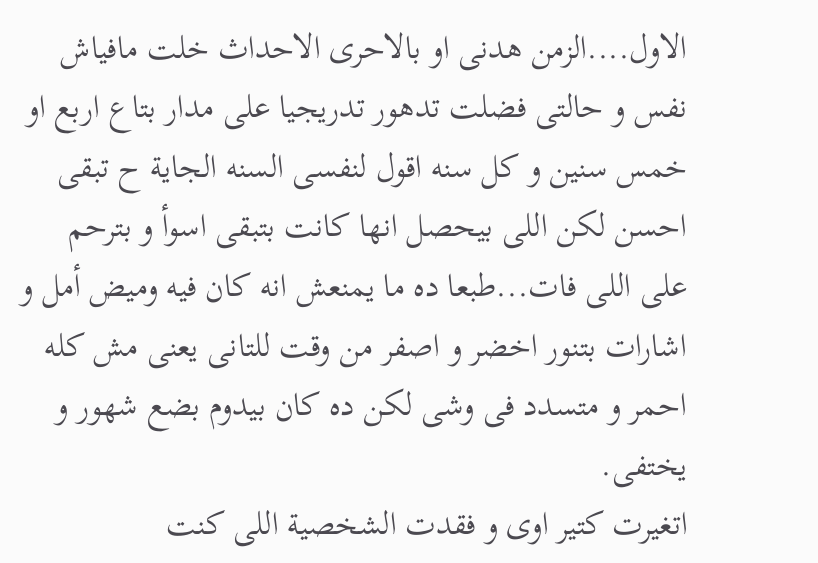الاول....الزمن هدنى او بالاحرى الاحداث خلت مافياش نفس و حالتى فضلت تدهور تدريجيا على مدار بتاع اربع او خمس سنين و كل سنه اقول لنفسى السنه الجاية ح تبقى احسن لكن اللى بيحصل انها كانت بتبقى اسوأ و بترحم على اللى فات...طبعا ده ما يمنعش انه كان فيه وميض أمل و اشارات بتنور اخضر و اصفر من وقت للتانى يعنى مش كله احمر و متسدد فى وشى لكن ده كان بيدوم بضع شهور و يختفى.
اتغيرت كتير اوى و فقدت الشخصية اللى كنت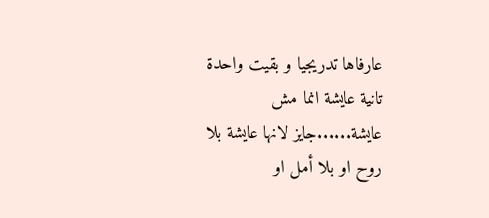عارفاها تدريجيا و بقيت واحدة تانية عايشة انما مش عايشة......جايز لانها عايشة بلا روح او بلا أمل او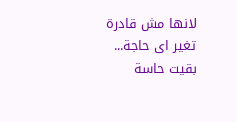لانها مش قادرة تغير اى حاجة... بقيت حاسة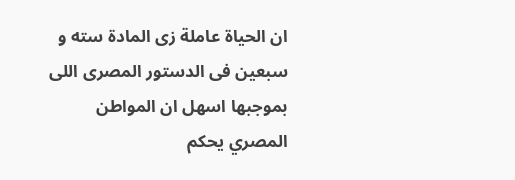ان الحياة عاملة زى المادة سته و سبعين فى الدستور المصرى اللى بموجبها اسهل ان المواطن المصري يحكم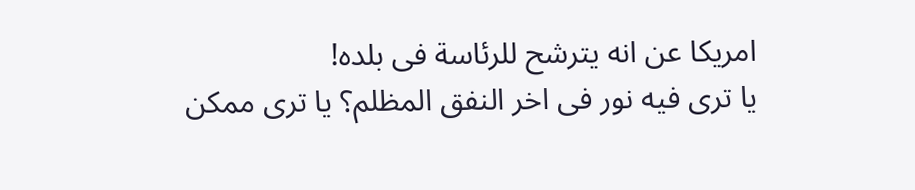امريكا عن انه يترشح للرئاسة فى بلده!
يا ترى فيه نور فى اخر النفق المظلم؟ يا ترى ممكن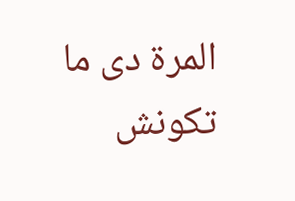المرة دى ما تكونش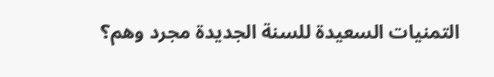التمنيات السعيدة للسنة الجديدة مجرد وهم؟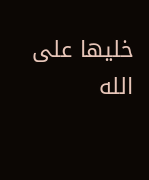خليها على الله